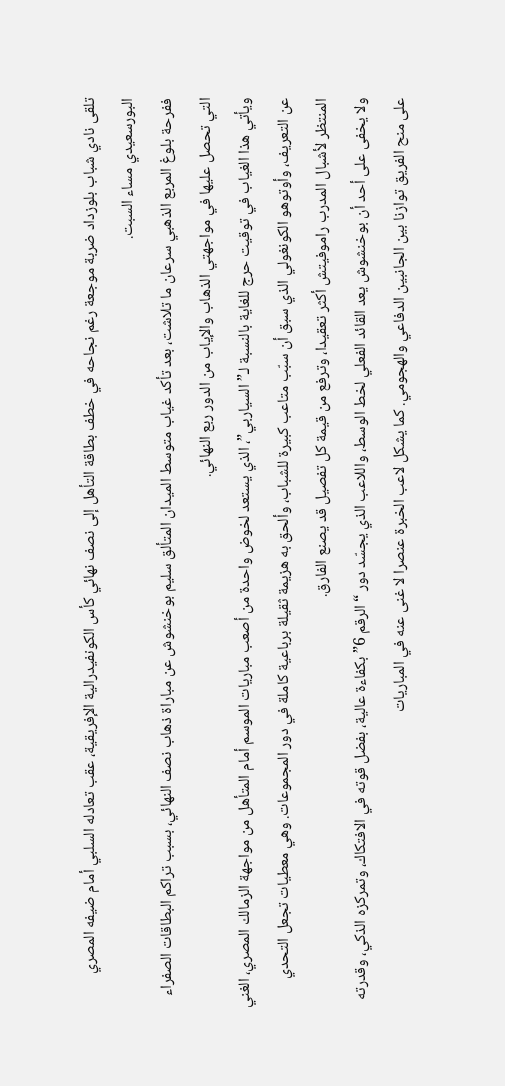تلقى نادي شباب بلوزداد ضربة موجعة رغم نجاحه في خطف بطاقة التأهل إلى نصف نهائي كأس الكونفيدرالية الإفريقية، عقب تعادله السلبي أمام ضيفه المصري البورسعيدي مساء السبت.
ففرحة بلوغ المربع الذهبي سرعان ما تلاشت، بعد تأكد غياب متوسط الميدان المتألق سليم بوخنشوش عن مباراة ذهاب نصف النهائي، بسبب تراكم البطاقات الصفراء التي تحصل عليها في مواجهتي الذهاب والإياب من الدور ربع النهائي.
ويأتي هذا الغياب في توقيت حرج للغاية بالنسبة لـ”السياربي”، الذي يستعد لخوض واحدة من أصعب مباريات الموسم أمام المتأهل من مواجهة الزمالك المصري، الغني عن التعريف، وأوتوهو الكونغولي الذي سبق أن سبّب متاعب كبيرة للشباب، وألحق به هزيمة ثقيلة برباعية كاملة في دور المجموعات. وهي معطيات تجعل التحدي المنتظر لأشبال المدرب راموفيتش أكثر تعقيدا، وترفع من قيمة كل تفصيل قد يصنع الفارق.
ولا يخفى على أحد أن بوخنشوش يعد القائد الفعلي لخط الوسط، واللاعب الذي يجسّد دور “الرقم 6” بكفاءة عالية، بفضل قوته في الافتكاك، وتمركزه الذكي، وقدرته على منح الفريق توازنا بين الجانبين الدفاعي والهجومي. كما يشكل لاعب الخبرة عنصرا لا غنى عنه في المباريات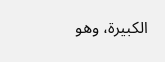الكبيرة، وهو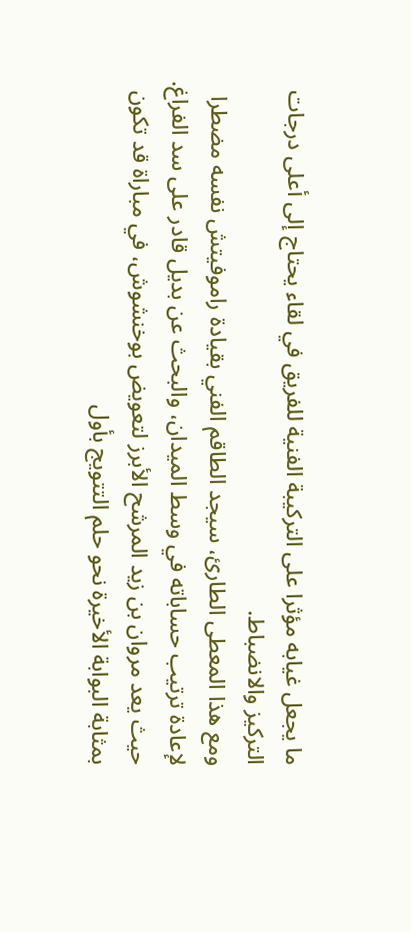ما يجعل غيابه مؤثرا على التركيبة الفنية للفريق في لقاء يحتاج إلى أعلى درجات التركيز والانضباط.
ومع هذا المعطى الطارئ، سيجد الطاقم الفني بقيادة راموفيتش نفسه مضطرا لإعادة ترتيب حساباته في وسط الميدان، والبحث عن بديل قادر على سد الفراغ. حيث يعد مروان بن زيد المرشح الأبرز لتعويض بوخنشوش، في مباراة قد تكون بمثابة البوابة الأخيرة نحو حلم التتويج بأول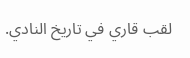لقب قاري في تاريخ النادي.